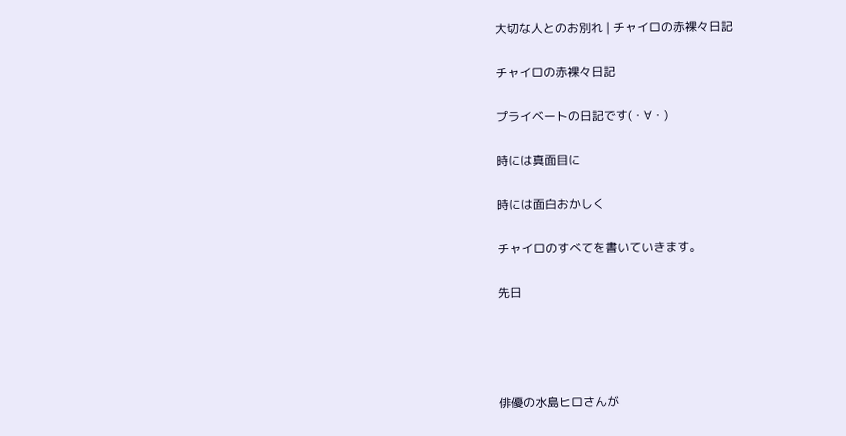大切な人とのお別れ | チャイロの赤裸々日記

チャイロの赤裸々日記

プライベートの日記です(・∀・)

時には真面目に

時には面白おかしく

チャイロのすべてを書いていきます。

先日




俳優の水島ヒロさんが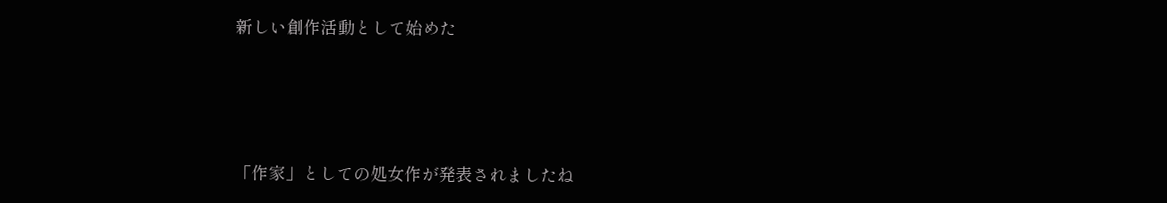新しい創作活動として始めた




「作家」としての処女作が発表されましたね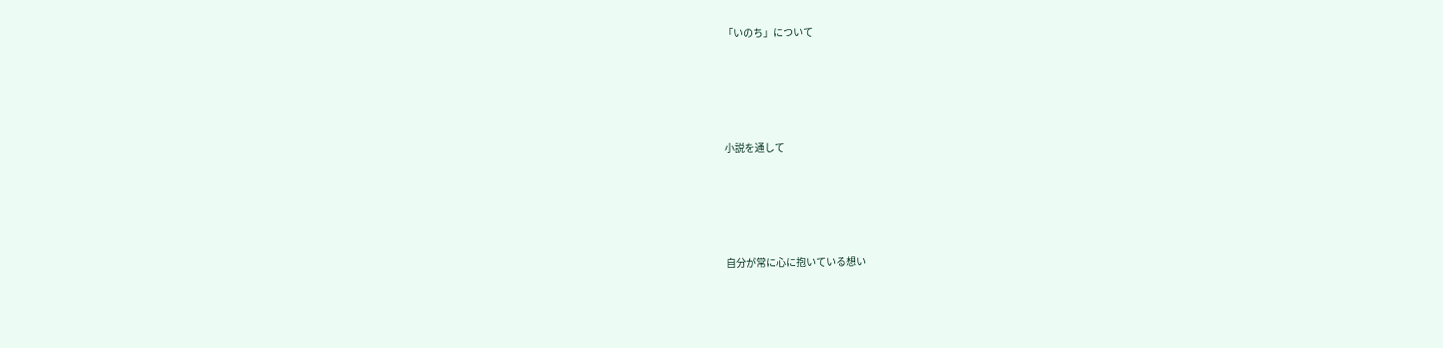「いのち」について




小説を通して




自分が常に心に抱いている想い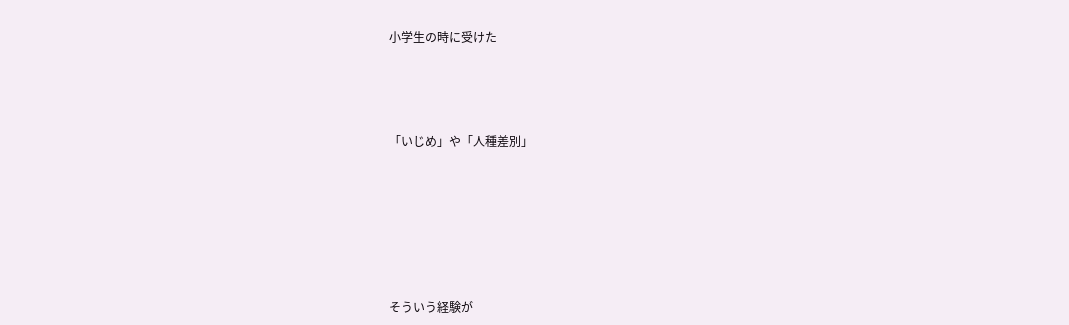小学生の時に受けた




「いじめ」や「人種差別」







そういう経験が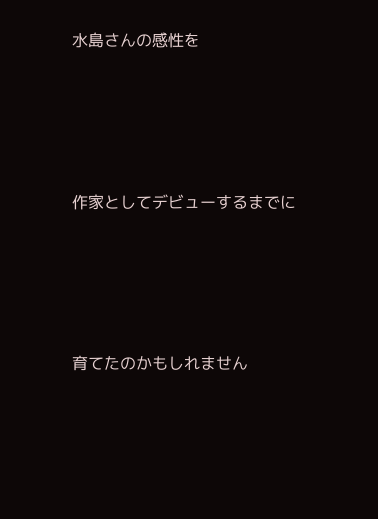水島さんの感性を




作家としてデビューするまでに




育てたのかもしれません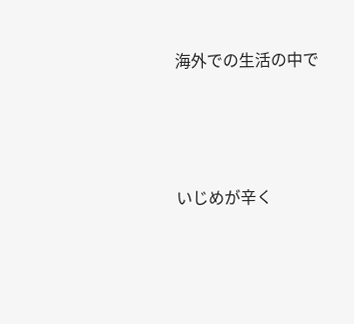海外での生活の中で




いじめが辛く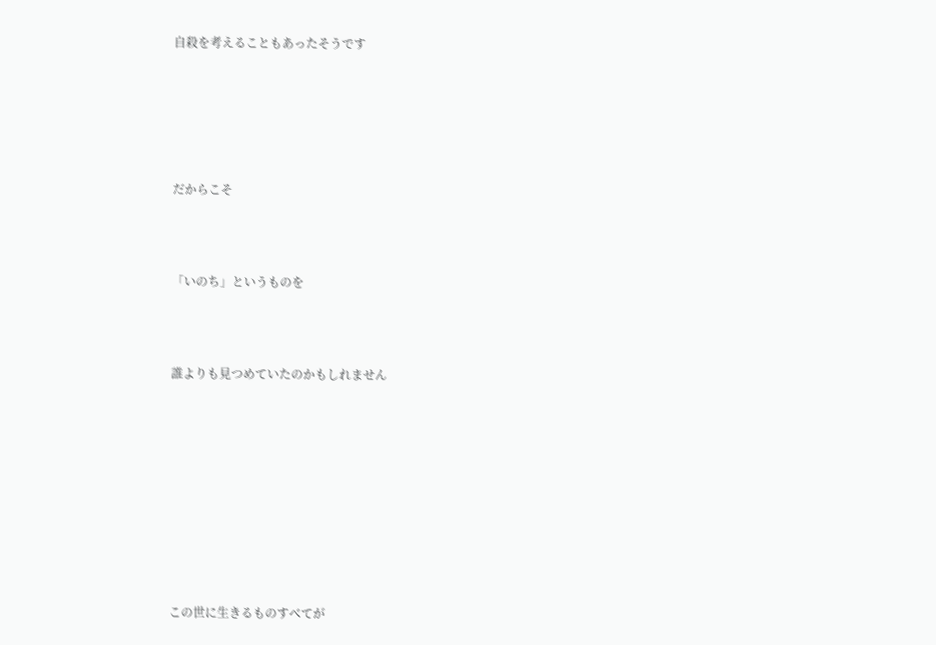自殺を考えることもあったそうです







だからこそ




「いのち」というものを




誰よりも見つめていたのかもしれません












この世に生きるものすべてが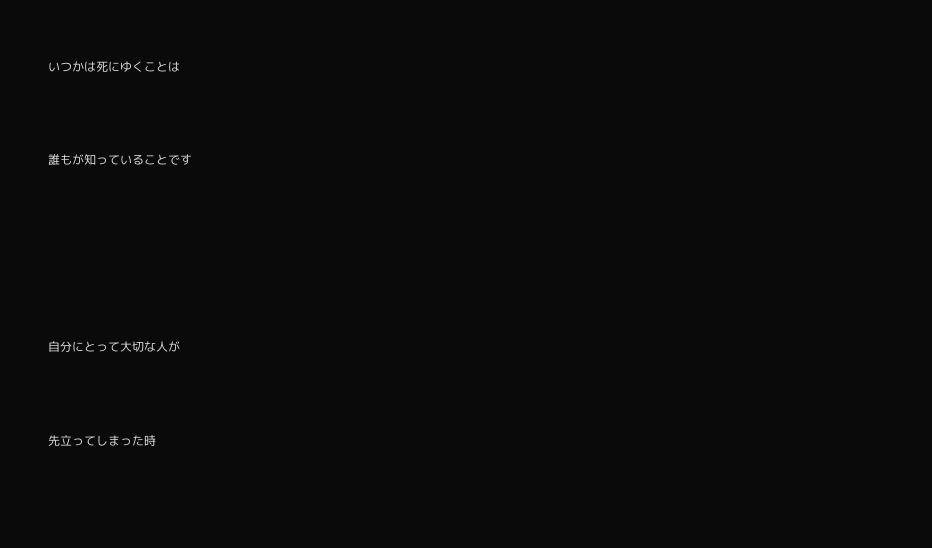いつかは死にゆくことは



誰もが知っていることです







自分にとって大切な人が



先立ってしまった時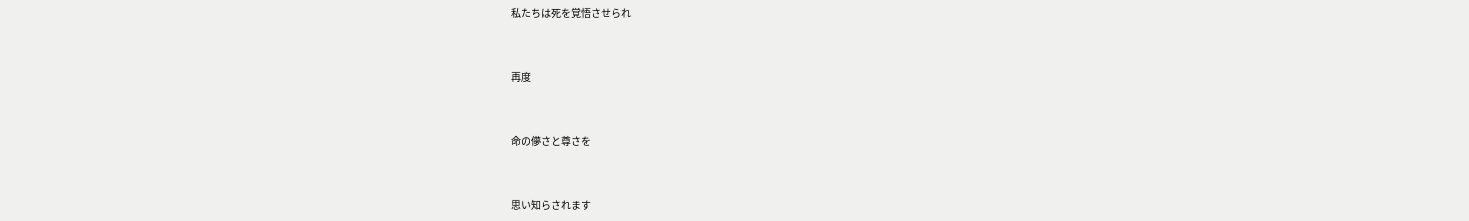私たちは死を覚悟させられ



再度



命の儚さと尊さを



思い知らされます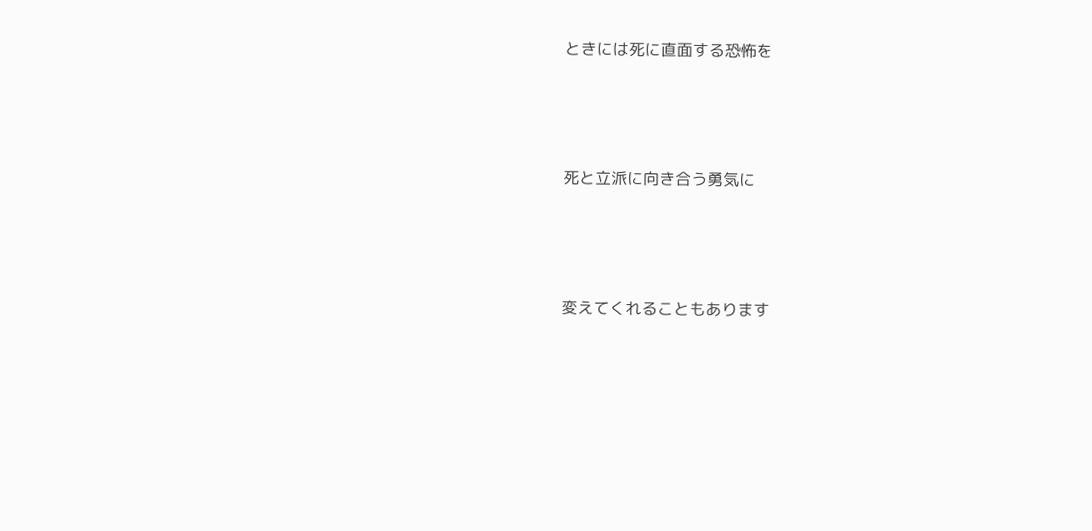ときには死に直面する恐怖を



死と立派に向き合う勇気に



変えてくれることもあります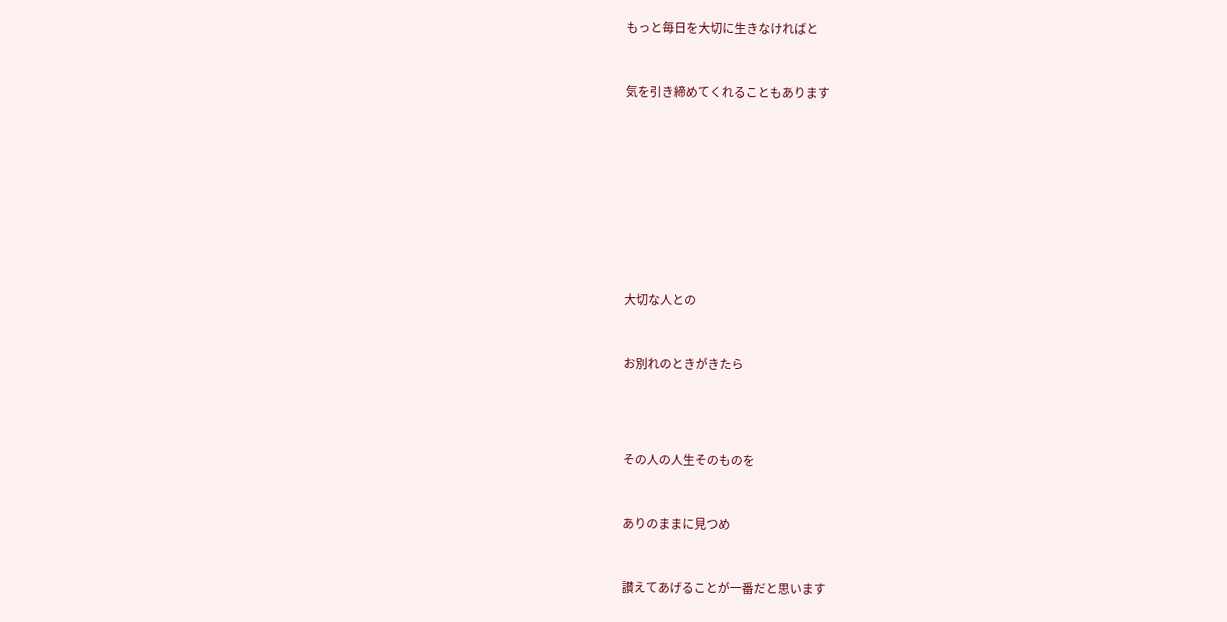もっと毎日を大切に生きなければと



気を引き締めてくれることもあります












大切な人との



お別れのときがきたら





その人の人生そのものを



ありのままに見つめ



讃えてあげることが一番だと思います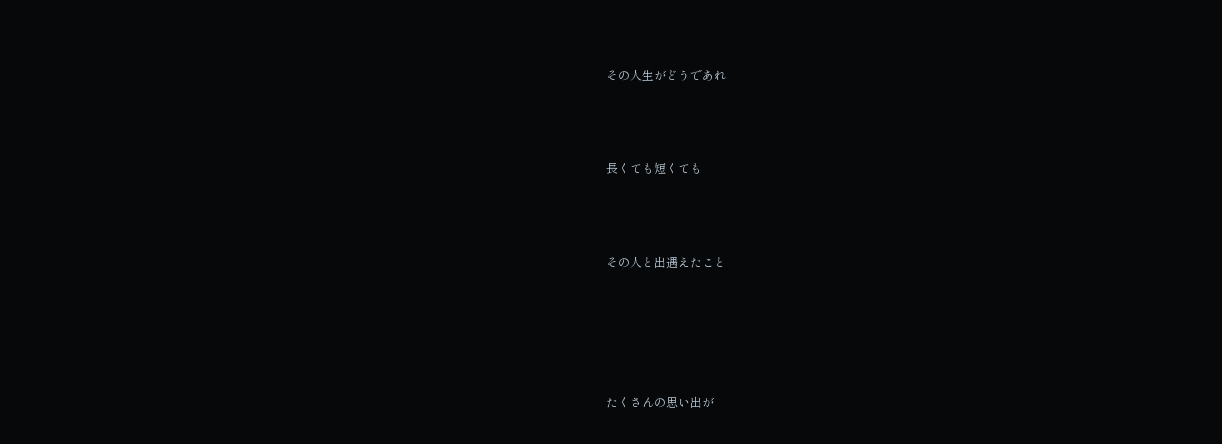その人生がどうであれ



長くても短くても



その人と出遇えたこと





たくさんの思い出が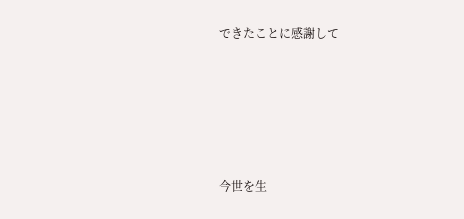できたことに感謝して





今世を生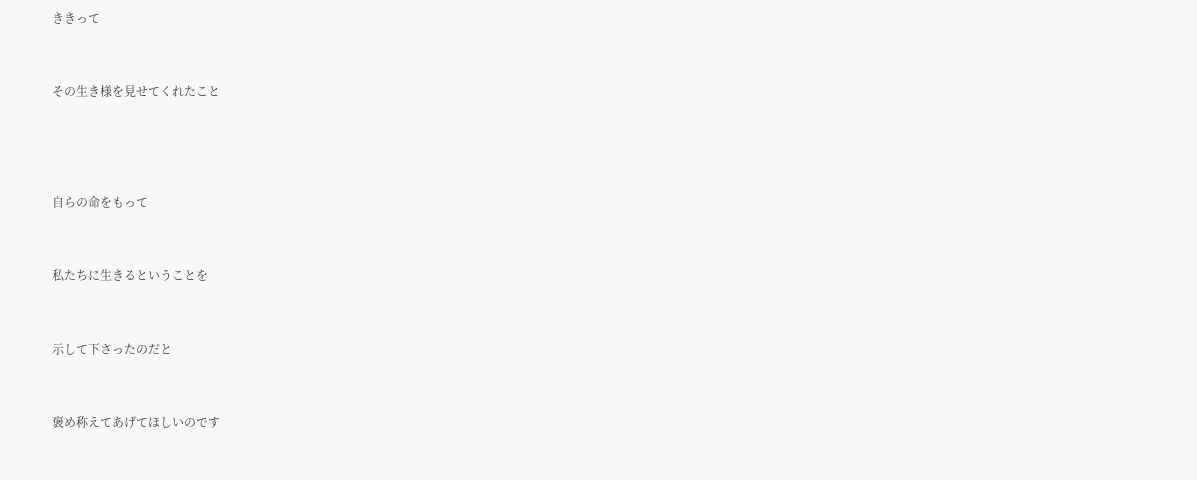ききって



その生き様を見せてくれたこと





自らの命をもって



私たちに生きるということを



示して下さったのだと



褒め称えてあげてほしいのです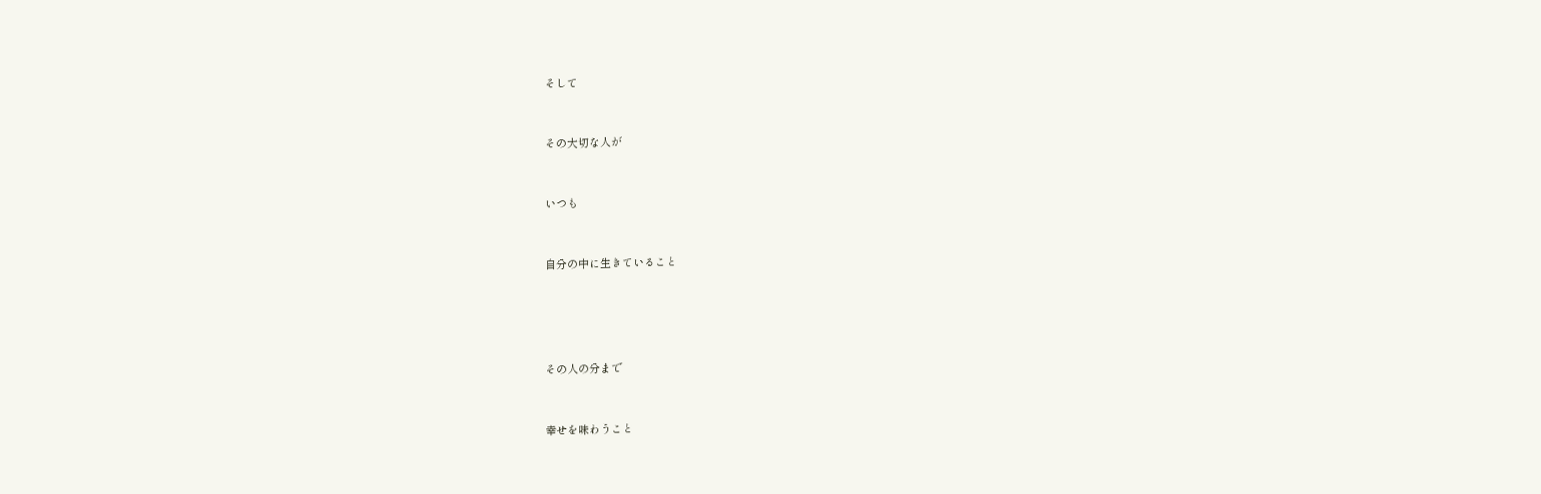そして



その大切な人が



いつも



自分の中に生きていること






その人の分まで



幸せを味わうこと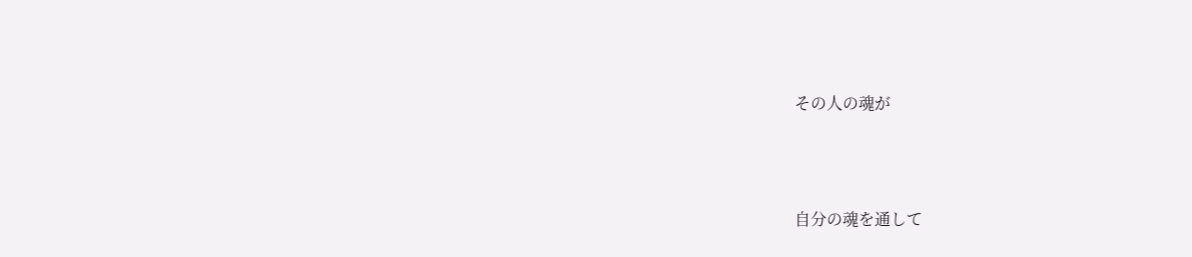その人の魂が



自分の魂を通して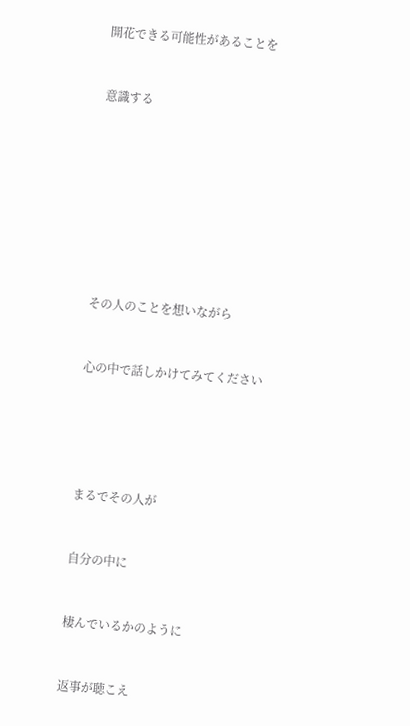開花できる可能性があることを



意識する












その人のことを想いながら



心の中で話しかけてみてください







まるでその人が



自分の中に



棲んでいるかのように



返事が聴こえ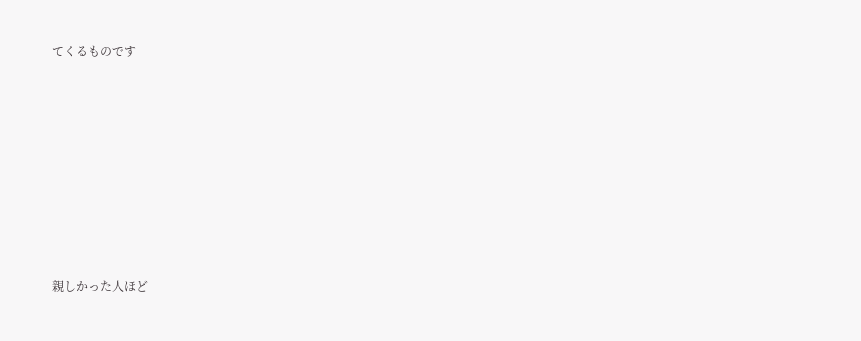てくるものです









親しかった人ほど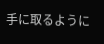手に取るように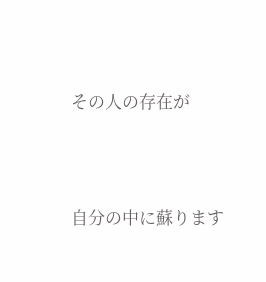その人の存在が



自分の中に蘇ります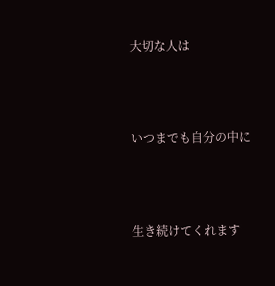大切な人は



いつまでも自分の中に



生き続けてくれます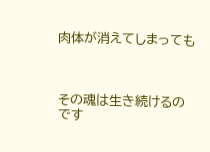肉体が消えてしまっても



その魂は生き続けるのです